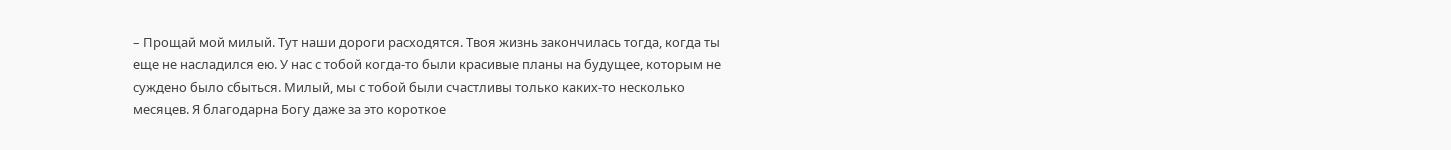– Прощай мой милый. Тут наши дороги расходятся. Твоя жизнь закончилась тогда, когда ты еще не насладился ею. У нас с тобой когда-то были красивые планы на будущее, которым не суждено было сбыться. Милый, мы с тобой были счастливы только каких-то несколько месяцев. Я благодарна Богу даже за это короткое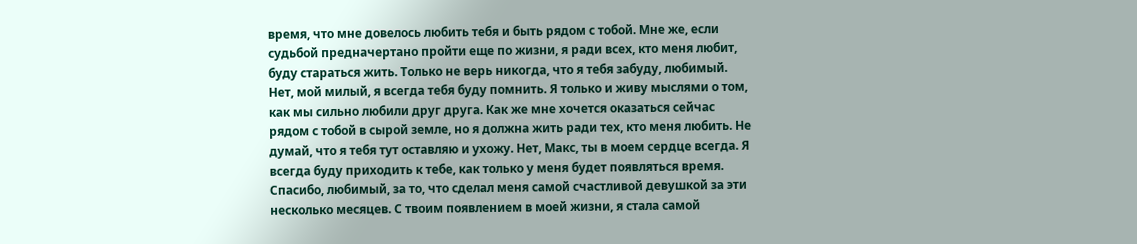время, что мне довелось любить тебя и быть рядом с тобой. Мне же, если судьбой предначертано пройти еще по жизни, я ради всех, кто меня любит, буду стараться жить. Только не верь никогда, что я тебя забуду, любимый. Нет, мой милый, я всегда тебя буду помнить. Я только и живу мыслями о том, как мы сильно любили друг друга. Как же мне хочется оказаться сейчас рядом с тобой в сырой земле, но я должна жить ради тех, кто меня любить. Не думай, что я тебя тут оставляю и ухожу. Нет, Макс, ты в моем сердце всегда. Я всегда буду приходить к тебе, как только у меня будет появляться время. Спасибо, любимый, за то, что сделал меня самой счастливой девушкой за эти несколько месяцев. С твоим появлением в моей жизни, я стала самой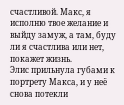счастливой. Макс, я исполню твое желание и выйду замуж, а там, буду ли я счастлива или нет, покажет жизнь.
Элис прильнула губами к портрету Макса, и у неё снова потекли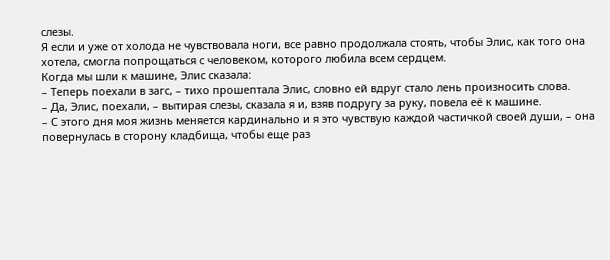слезы.
Я если и уже от холода не чувствовала ноги, все равно продолжала стоять, чтобы Элис, как того она хотела, смогла попрощаться с человеком, которого любила всем сердцем.
Когда мы шли к машине, Элис сказала:
– Теперь поехали в загс, – тихо прошептала Элис, словно ей вдруг стало лень произносить слова.
– Да, Элис, поехали, – вытирая слезы, сказала я и, взяв подругу за руку, повела её к машине.
– С этого дня моя жизнь меняется кардинально и я это чувствую каждой частичкой своей души, – она повернулась в сторону кладбища, чтобы еще раз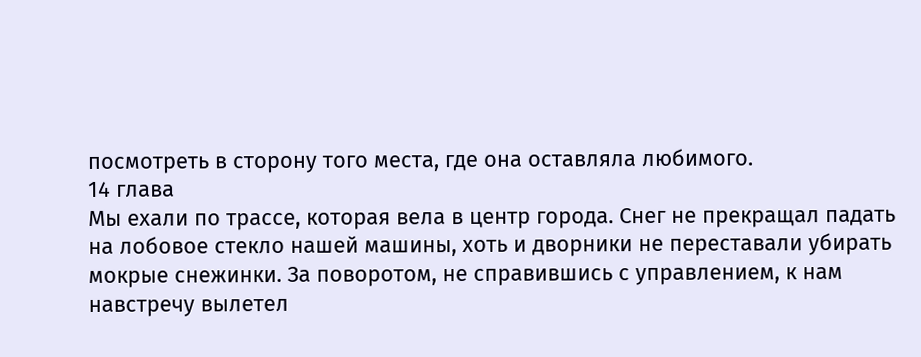посмотреть в сторону того места, где она оставляла любимого.
14 глава
Мы ехали по трассе, которая вела в центр города. Снег не прекращал падать на лобовое стекло нашей машины, хоть и дворники не переставали убирать мокрые снежинки. За поворотом, не справившись с управлением, к нам навстречу вылетел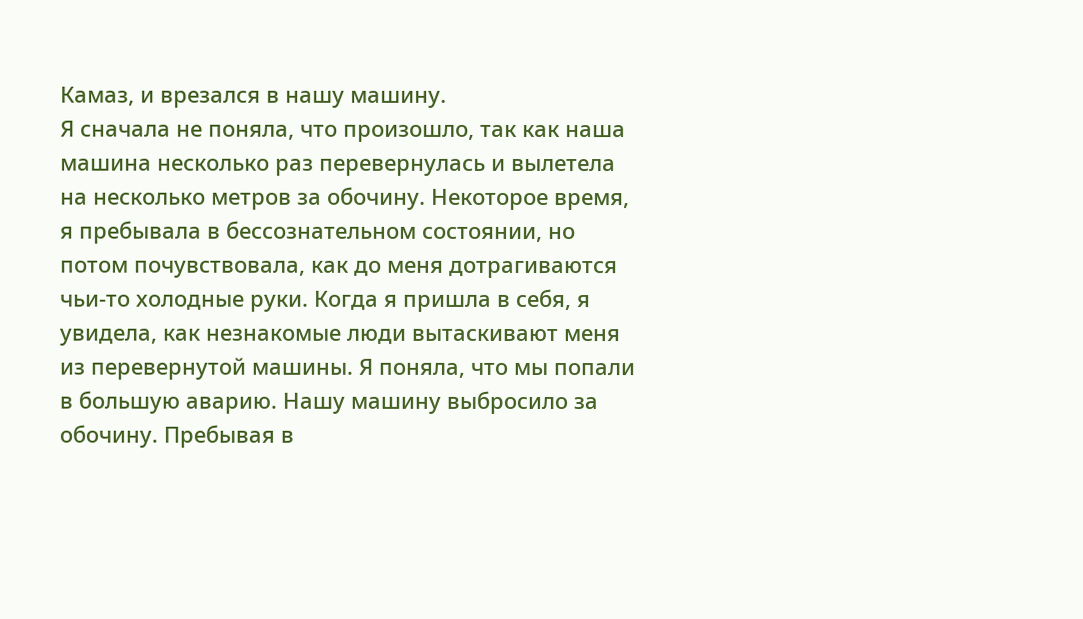Камаз, и врезался в нашу машину.
Я сначала не поняла, что произошло, так как наша машина несколько раз перевернулась и вылетела на несколько метров за обочину. Некоторое время, я пребывала в бессознательном состоянии, но потом почувствовала, как до меня дотрагиваются чьи-то холодные руки. Когда я пришла в себя, я увидела, как незнакомые люди вытаскивают меня из перевернутой машины. Я поняла, что мы попали в большую аварию. Нашу машину выбросило за обочину. Пребывая в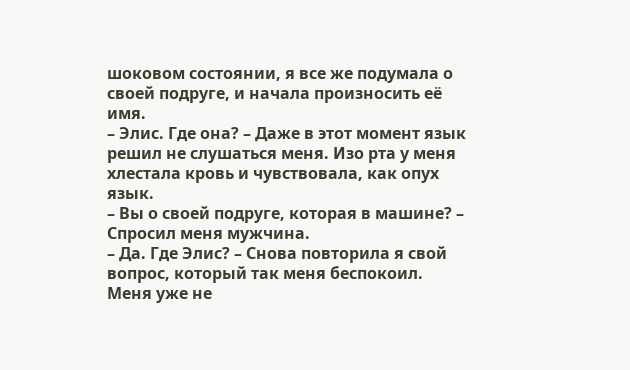шоковом состоянии, я все же подумала о своей подруге, и начала произносить её имя.
– Элис. Где она? – Даже в этот момент язык решил не слушаться меня. Изо рта у меня хлестала кровь и чувствовала, как опух язык.
– Вы о своей подруге, которая в машине? – Спросил меня мужчина.
– Да. Где Элис? – Снова повторила я свой вопрос, который так меня беспокоил.
Меня уже не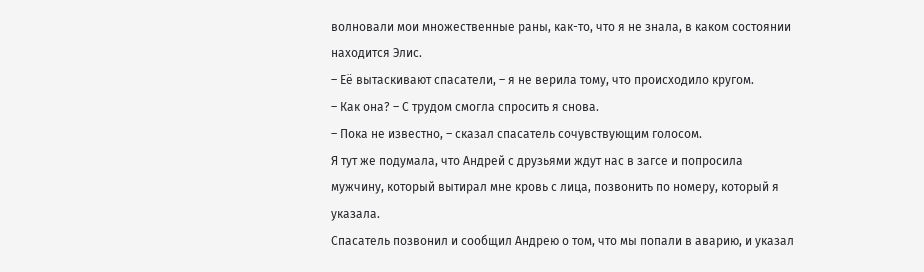волновали мои множественные раны, как-то, что я не знала, в каком состоянии находится Элис.
– Её вытаскивают спасатели, – я не верила тому, что происходило кругом.
– Как она? – С трудом смогла спросить я снова.
– Пока не известно, – сказал спасатель сочувствующим голосом.
Я тут же подумала, что Андрей с друзьями ждут нас в загсе и попросила мужчину, который вытирал мне кровь с лица, позвонить по номеру, который я указала.
Спасатель позвонил и сообщил Андрею о том, что мы попали в аварию, и указал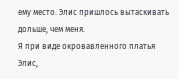ему место. Элис пришлось вытаскивать дольше, чем меня.
Я при виде окровавленного платья Элис,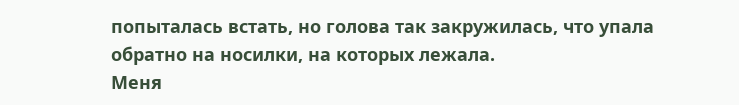попыталась встать, но голова так закружилась, что упала обратно на носилки, на которых лежала.
Меня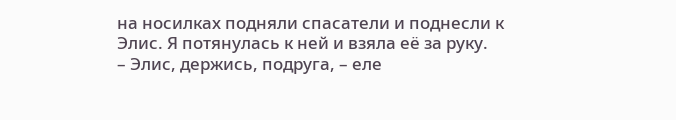на носилках подняли спасатели и поднесли к Элис. Я потянулась к ней и взяла её за руку.
– Элис, держись, подруга, – еле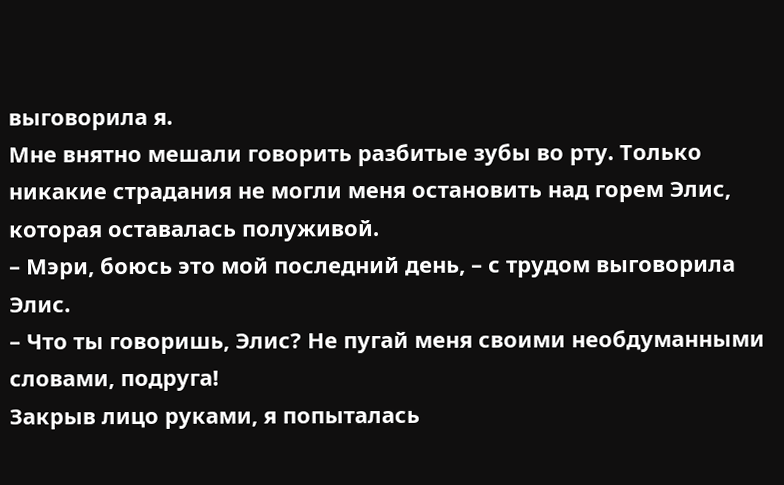выговорила я.
Мне внятно мешали говорить разбитые зубы во рту. Только никакие страдания не могли меня остановить над горем Элис, которая оставалась полуживой.
– Мэри, боюсь это мой последний день, – с трудом выговорила Элис.
– Что ты говоришь, Элис? Не пугай меня своими необдуманными словами, подруга!
Закрыв лицо руками, я попыталась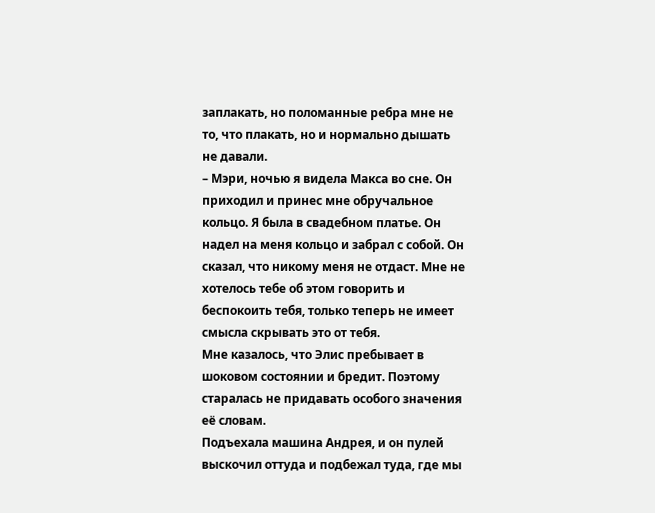заплакать, но поломанные ребра мне не то, что плакать, но и нормально дышать не давали.
– Мэри, ночью я видела Макса во сне. Он приходил и принес мне обручальное кольцо. Я была в свадебном платье. Он надел на меня кольцо и забрал с собой. Он сказал, что никому меня не отдаст. Мне не хотелось тебе об этом говорить и беспокоить тебя, только теперь не имеет смысла скрывать это от тебя.
Мне казалось, что Элис пребывает в шоковом состоянии и бредит. Поэтому старалась не придавать особого значения её словам.
Подъехала машина Андрея, и он пулей выскочил оттуда и подбежал туда, где мы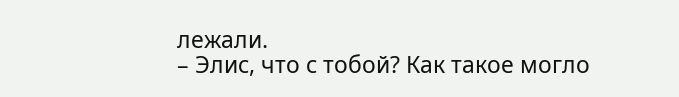лежали.
– Элис, что с тобой? Как такое могло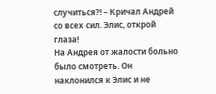случиться?! – Кричал Андрей со всех сил. Элис, открой глаза!
На Андрея от жалости больно было смотреть. Он наклонился к Элис и не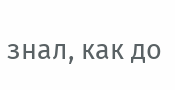знал, как до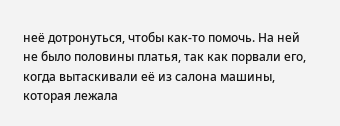неё дотронуться, чтобы как-то помочь. На ней не было половины платья, так как порвали его, когда вытаскивали её из салона машины, которая лежала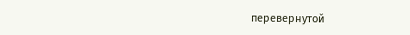перевернутой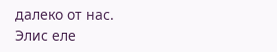далеко от нас.
Элис еле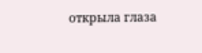открыла глаза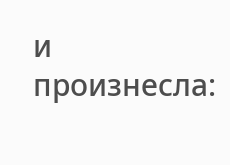и произнесла: